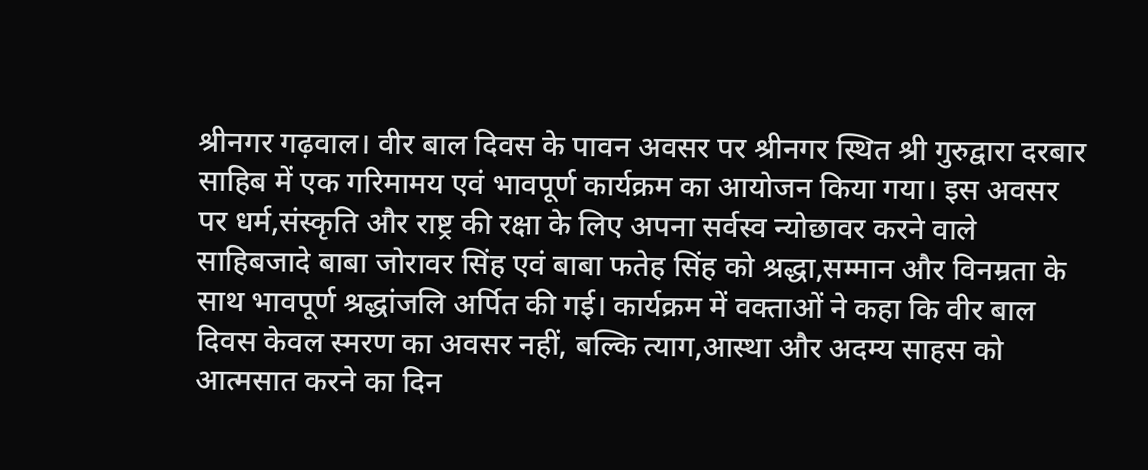श्रीनगर गढ़वाल। वीर बाल दिवस के पावन अवसर पर श्रीनगर स्थित श्री गुरुद्वारा दरबार साहिब में एक गरिमामय एवं भावपूर्ण कार्यक्रम का आयोजन किया गया। इस अवसर पर धर्म,संस्कृति और राष्ट्र की रक्षा के लिए अपना सर्वस्व न्योछावर करने वाले साहिबजादे बाबा जोरावर सिंह एवं बाबा फतेह सिंह को श्रद्धा,सम्मान और विनम्रता के साथ भावपूर्ण श्रद्धांजलि अर्पित की गई। कार्यक्रम में वक्ताओं ने कहा कि वीर बाल दिवस केवल स्मरण का अवसर नहीं, बल्कि त्याग,आस्था और अदम्य साहस को आत्मसात करने का दिन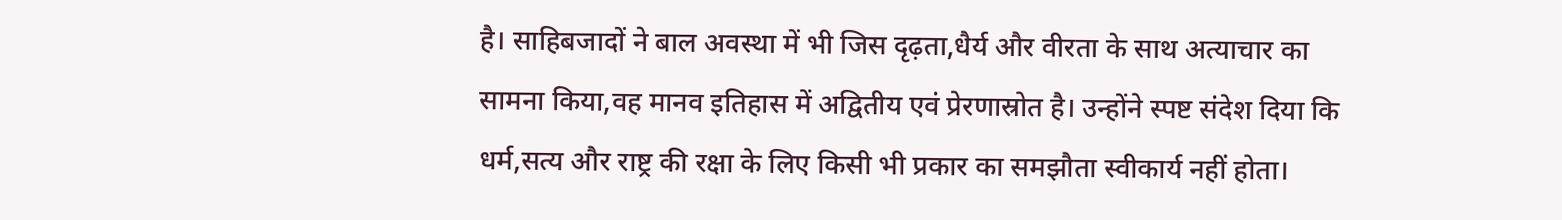है। साहिबजादों ने बाल अवस्था में भी जिस दृढ़ता,धैर्य और वीरता के साथ अत्याचार का सामना किया,वह मानव इतिहास में अद्वितीय एवं प्रेरणास्रोत है। उन्होंने स्पष्ट संदेश दिया कि धर्म,सत्य और राष्ट्र की रक्षा के लिए किसी भी प्रकार का समझौता स्वीकार्य नहीं होता।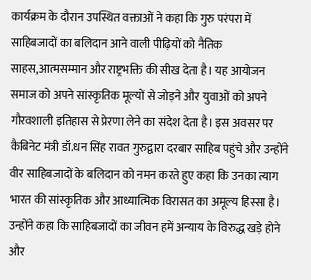कार्यक्रम के दौरान उपस्थित वक्ताओं ने कहा कि गुरु परंपरा में साहिबजादों का बलिदान आने वाली पीढ़ियों को नैतिक साहस,आत्मसम्मान और राष्ट्रभक्ति की सीख देता है। यह आयोजन समाज को अपने सांस्कृतिक मूल्यों से जोड़ने और युवाओं को अपने गौरवशाली इतिहास से प्रेरणा लेने का संदेश देता है। इस अवसर पर कैबिनेट मंत्री डॉ.धन सिंह रावत गुरुद्वारा दरबार साहिब पहुंचे और उन्होंने वीर साहिबजादों के बलिदान को नमन करते हुए कहा कि उनका त्याग भारत की सांस्कृतिक और आध्यात्मिक विरासत का अमूल्य हिस्सा है। उन्होंने कहा कि साहिबजादों का जीवन हमें अन्याय के विरुद्ध खड़े होने और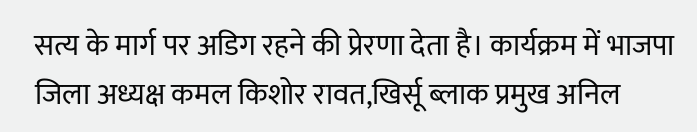सत्य के मार्ग पर अडिग रहने की प्रेरणा देता है। कार्यक्रम में भाजपा जिला अध्यक्ष कमल किशोर रावत,खिर्सू ब्लाक प्रमुख अनिल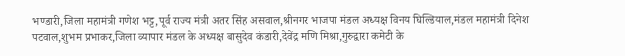भण्डारी,जिला महामंत्री गणेश भट्ट,पूर्व राज्य मंत्री अतर सिंह असवाल,श्रीनगर भाजपा मंडल अध्यक्ष विनय घिल्डियाल,मंडल महामंत्री दिनेश पटवाल,शुभम प्रभाकर,जिला व्यापार मंडल के अध्यक्ष बासुदेव कंडारी,देवेंद्र मणि मिश्रा,गुरुद्वारा कमेटी के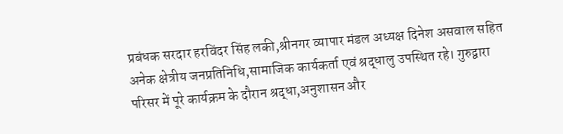प्रबंधक सरदार हरविंदर सिंह लकी,श्रीनगर व्यापार मंडल अध्यक्ष दिनेश असवाल सहित अनेक क्षेत्रीय जनप्रतिनिधि,सामाजिक कार्यकर्ता एवं श्रद्धालु उपस्थित रहे। गुरुद्वारा परिसर में पूरे कार्यक्रम के दौरान श्रद्धा,अनुशासन और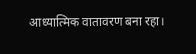आध्यात्मिक वातावरण बना रहा।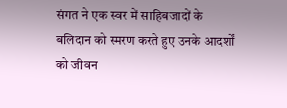संगत ने एक स्वर में साहिबजादों के बलिदान को स्मरण करते हुए उनके आदर्शों को जीवन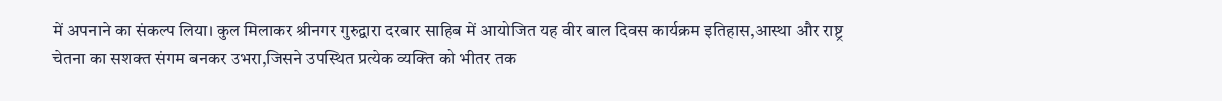में अपनाने का संकल्प लिया। कुल मिलाकर श्रीनगर गुरुद्वारा दरबार साहिब में आयोजित यह वीर बाल दिवस कार्यक्रम इतिहास,आस्था और राष्ट्र चेतना का सशक्त संगम बनकर उभरा,जिसने उपस्थित प्रत्येक व्यक्ति को भीतर तक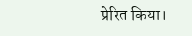प्रेरित किया।